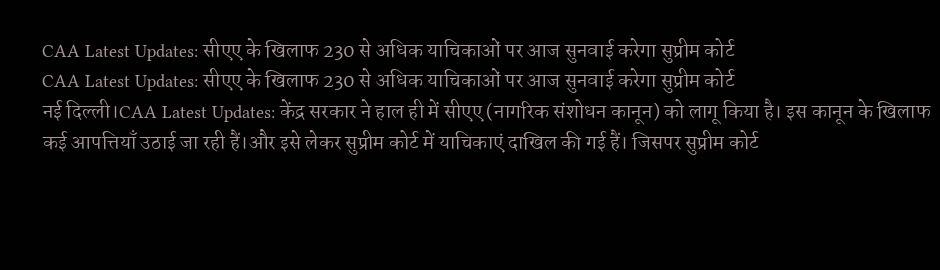CAA Latest Updates: सीएए के खिलाफ 230 से अधिक याचिकाओं पर आज सुनवाई करेगा सुप्रीम कोर्ट
CAA Latest Updates: सीएए के खिलाफ 230 से अधिक याचिकाओं पर आज सुनवाई करेगा सुप्रीम कोर्ट
नई दिल्ली।CAA Latest Updates: केंद्र सरकार ने हाल ही में सीएए (नागरिक संशोधन कानून) को लागू किया है। इस कानून के खिलाफ कई आपत्तियाँ उठाई जा रही हैं।और इसे लेकर सुप्रीम कोर्ट में याचिकाएं दाखिल की गई हैं। जिसपर सुप्रीम कोर्ट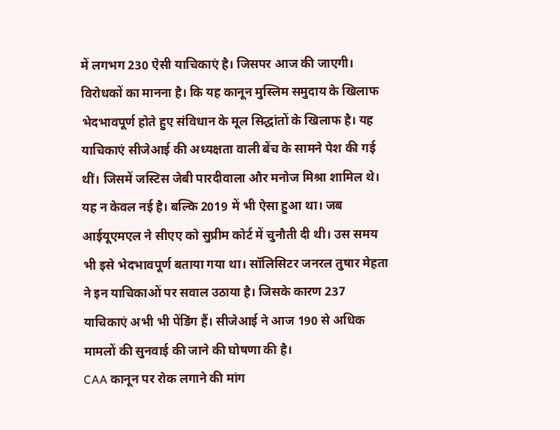में लगभग 230 ऐसी याचिकाएं है। जिसपर आज की जाएगी। विरोधकों का मानना है। कि यह कानून मुस्लिम समुदाय के खिलाफ भेदभावपूर्ण होते हुए संविधान के मूल सिद्धांतों के खिलाफ है। यह याचिकाएं सीजेआई की अध्यक्षता वाली बेंच के सामने पेश की गई थीं। जिसमें जस्टिस जेबी पारदीवाला और मनोज मिश्रा शामिल थे। यह न केवल नई है। बल्कि 2019 में भी ऐसा हुआ था। जब आईयूएमएल ने सीएए को सुप्रीम कोर्ट में चुनौती दी थी। उस समय भी इसे भेदभावपूर्ण बताया गया था। सॉलिसिटर जनरल तुषार मेहता ने इन याचिकाओं पर सवाल उठाया है। जिसके कारण 237 याचिकाएं अभी भी पेंडिंग हैं। सीजेआई ने आज 190 से अधिक मामलों की सुनवाई की जाने की घोषणा की है।
CAA कानून पर रोक लगाने की मांग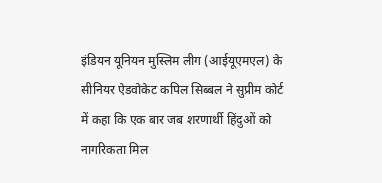इंडियन यूनियन मुस्लिम लीग (आईयूएमएल) के सीनियर ऐडवोकेट कपिल सिब्बल ने सुप्रीम कोर्ट में कहा कि एक बार जब शरणार्थी हिंदुओं को नागरिकता मिल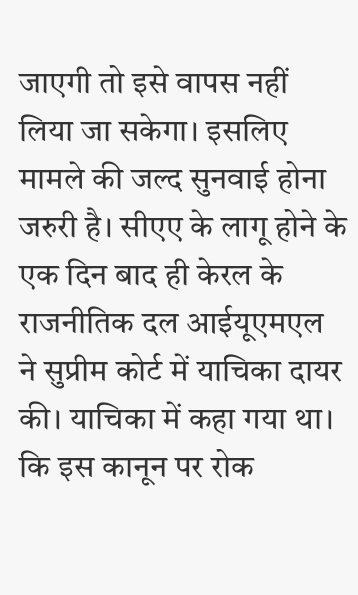जाएगी तो इसे वापस नहीं लिया जा सकेगा। इसलिए मामले की जल्द सुनवाई होना जरुरी है। सीएए के लागू होने के एक दिन बाद ही केरल के राजनीतिक दल आईयूएमएल ने सुप्रीम कोर्ट में याचिका दायर की। याचिका में कहा गया था। कि इस कानून पर रोक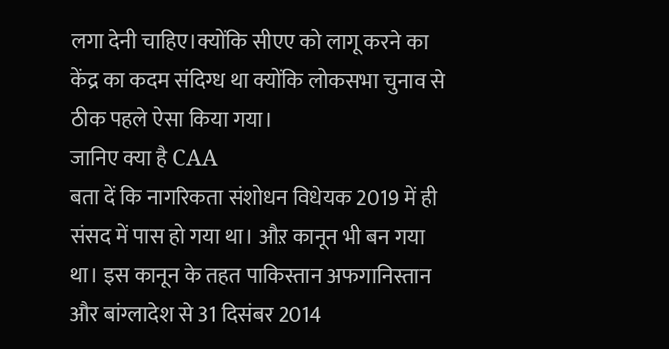लगा देनी चाहिए।क्योंकि सीएए को लागू करने का केंद्र का कदम संदिग्ध था क्योंकि लोकसभा चुनाव से ठीक पहले ऐसा किया गया।
जानिए क्या है CAA
बता दें कि नागरिकता संशोधन विधेयक 2019 में ही संसद में पास हो गया था। औऱ कानून भी बन गया था। इस कानून के तहत पाकिस्तान अफगानिस्तान और बांग्लादेश से 31 दिसंबर 2014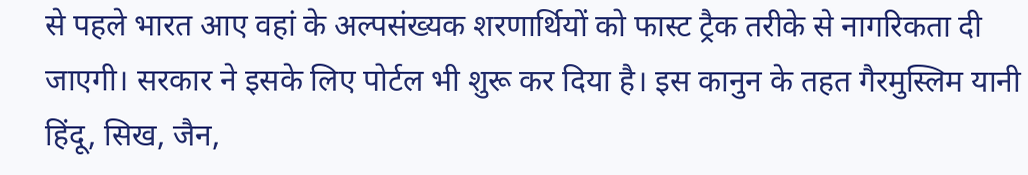से पहले भारत आए वहां के अल्पसंख्यक शरणार्थियों को फास्ट ट्रैक तरीके से नागरिकता दी जाएगी। सरकार ने इसके लिए पोर्टल भी शुरू कर दिया है। इस कानुन के तहत गैरमुस्लिम यानी हिंदू, सिख, जैन,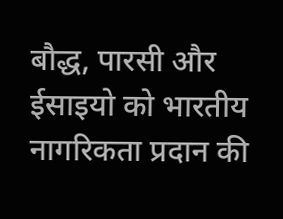बौद्ध, पारसी और ईसाइयो को भारतीय नागरिकता प्रदान की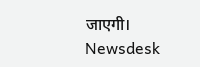जाएगी।
Newsdesk